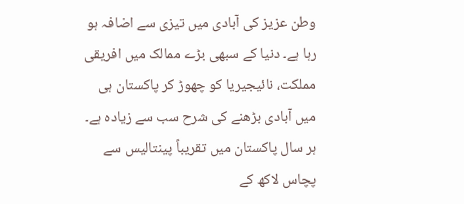وطن عزیز کی آبادی میں تیزی سے اضافہ ہو رہا ہے۔ دنیا کے سبھی بڑے ممالک میں افریقی مملکت، نائیجیریا کو چھوڑ کر پاکستان ہی میں آبادی بڑھنے کی شرح سب سے زیادہ ہے۔
ہر سال پاکستان میں تقریباً پینتالیس سے پچاس لاکھ کے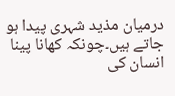درمیان مذید شہری پیدا ہو جاتے ہیں۔چونکہ کھانا پینا انسان کی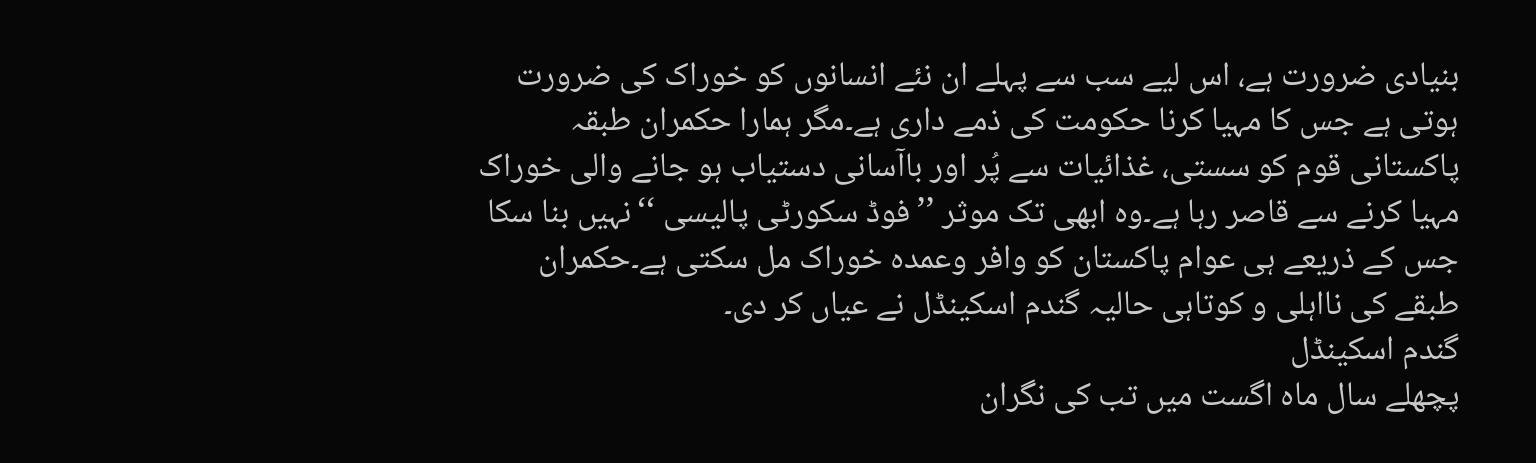بنیادی ضرورت ہے، اس لیے سب سے پہلے ان نئے انسانوں کو خوراک کی ضرورت ہوتی ہے جس کا مہیا کرنا حکومت کی ذمے داری ہے۔مگر ہمارا حکمران طبقہ پاکستانی قوم کو سستی، غذائیات سے پُر اور باآسانی دستیاب ہو جانے والی خوراک مہیا کرنے سے قاصر رہا ہے۔وہ ابھی تک موثر ’’فوڈ سکورٹی پالیسی ‘‘نہیں بنا سکا جس کے ذریعے ہی عوام پاکستان کو وافر وعمدہ خوراک مل سکتی ہے۔حکمران طبقے کی نااہلی و کوتاہی حالیہ گندم اسکینڈل نے عیاں کر دی۔
گندم اسکینڈل
پچھلے سال ماہ اگست میں تب کی نگران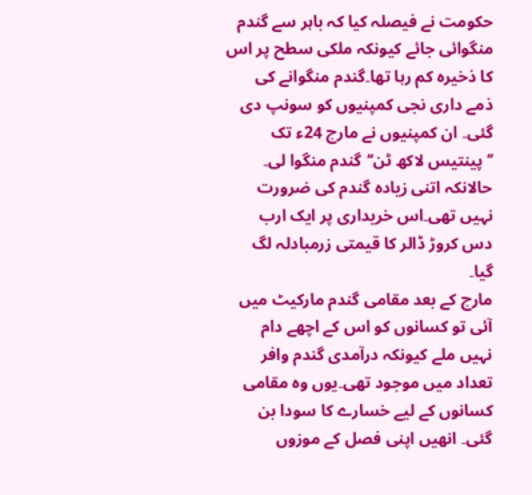حکومت نے فیصلہ کیا کہ باہر سے گندم منگوائی جائے کیونکہ ملکی سطح پر اس کا ذخیرہ کم رہا تھا۔گندم منگوانے کی ذمے داری نجی کمپنیوں کو سونپ دی گئی۔ ان کمپنیوں نے مارچ 24ء تک ’’پینتیس لاکھ ٹن‘‘گندم منگوا لی۔ حالانکہ اتنی زیادہ گندم کی ضرورت نہیں تھی۔اس خریداری پر ایک ارب دس کروڑ ڈالر کا قیمتی زرمبادلہ لگ گیا۔
مارچ کے بعد مقامی گندم مارکیٹ میں آئی تو کسانوں کو اس کے اچھے دام نہیں ملے کیونکہ درآمدی گندم وافر تعداد میں موجود تھی۔یوں وہ مقامی کسانوں کے لیے خسارے کا سودا بن گئی۔ انھیں اپنی فصل کے موزوں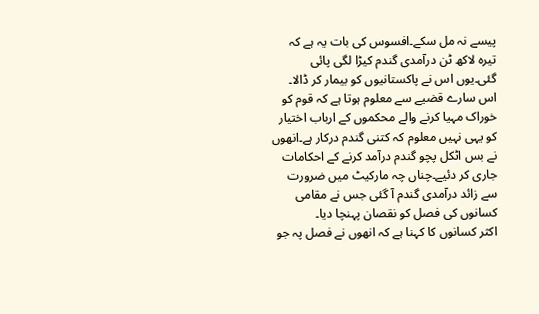پیسے نہ مل سکے۔افسوس کی بات یہ ہے کہ تیرہ لاکھ ٹن درآمدی گندم کیڑا لگی پائی گئی۔یوں اس نے پاکستانیوں کو بیمار کر ڈالا۔
اس سارے قضیے سے معلوم ہوتا ہے کہ قوم کو خوراک مہیا کرنے والے محکموں کے ارباب اختیار کو یہی نہیں معلوم کہ کتنی گندم درکار ہے۔انھوں نے بس اٹکل پچو گندم درآمد کرنے کے احکامات جاری کر دئیے۔چناں چہ مارکیٹ میں ضرورت سے زائد درآمدی گندم آ گئی جس نے مقامی کسانوں کی فصل کو نقصان پہنچا دیا۔
اکثر کسانوں کا کہنا ہے کہ انھوں نے فصل پہ جو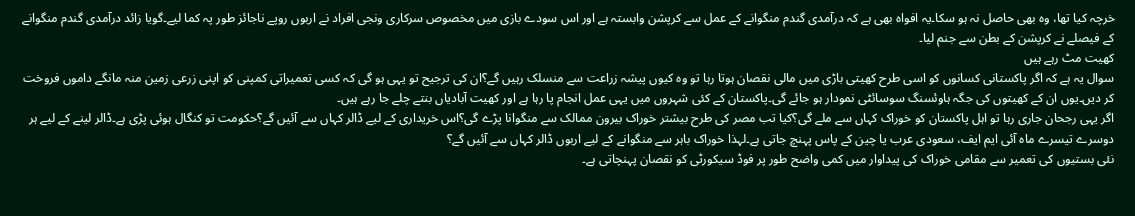خرچہ کیا تھا، وہ بھی حاصل نہ ہو سکا۔یہ افواہ بھی ہے کہ درآمدی گندم منگوانے کے عمل سے کرپشن وابستہ ہے اور اس سودے بازی میں مخصوص سرکاری ونجی افراد نے اربوں روپے ناجائز طور پہ کما لیے۔گویا زائد درآمدی گندم منگوانے کے فیصلے نے کرپشن کے بطن سے جنم لیا۔
کھیت مٹ رہے ہیں
سوال یہ ہے کہ اگر پاکستانی کسانوں کو اسی طرح کھیتی باڑی میں مالی نقصان ہوتا رہا تو وہ کیوں پیشہ زراعت سے منسلک رہیں گے؟ان کی ترجیح تو یہی ہو گی کہ کسی تعمیراتی کمپنی کو اپنی زرعی زمین منہ مانگے داموں فروخت کر دیں۔یوں ان کے کھیتوں کی جگہ ہاوئسنگ سوسائٹی نمودار ہو جائے گی۔پاکستان کے کئی شہروں میں یہی عمل انجام پا رہا ہے اور کھیت آبادیاں بنتے چلے جا رہے ہیں۔
اگر یہی رجحان جاری رہا تو اہل پاکستان کو خوراک کہاں سے ملے گی؟کیا تب مصر کی طرح بیشتر خوراک بیرون ممالک سے منگوانا پڑے گی؟اس خریداری کے لیے ڈالر کہاں سے آئیں گے؟حکومت تو کنگال ہوئی پڑی ہے۔ڈالر لینے کے لیے ہر دوسرے تیسرے ماہ آئی ایم ایف، سعودی عرب یا چین کے پاس پہنچ جاتی ہے۔لہذا خوراک باہر سے منگوانے کے لیے اربوں ڈالر کہاں سے آئیں گے؟
نئی بستیوں کی تعمیر سے مقامی خوراک کی پیداوار میں کمی واضح طور پر فوڈ سیکورٹی کو نقصان پہنچاتی ہے۔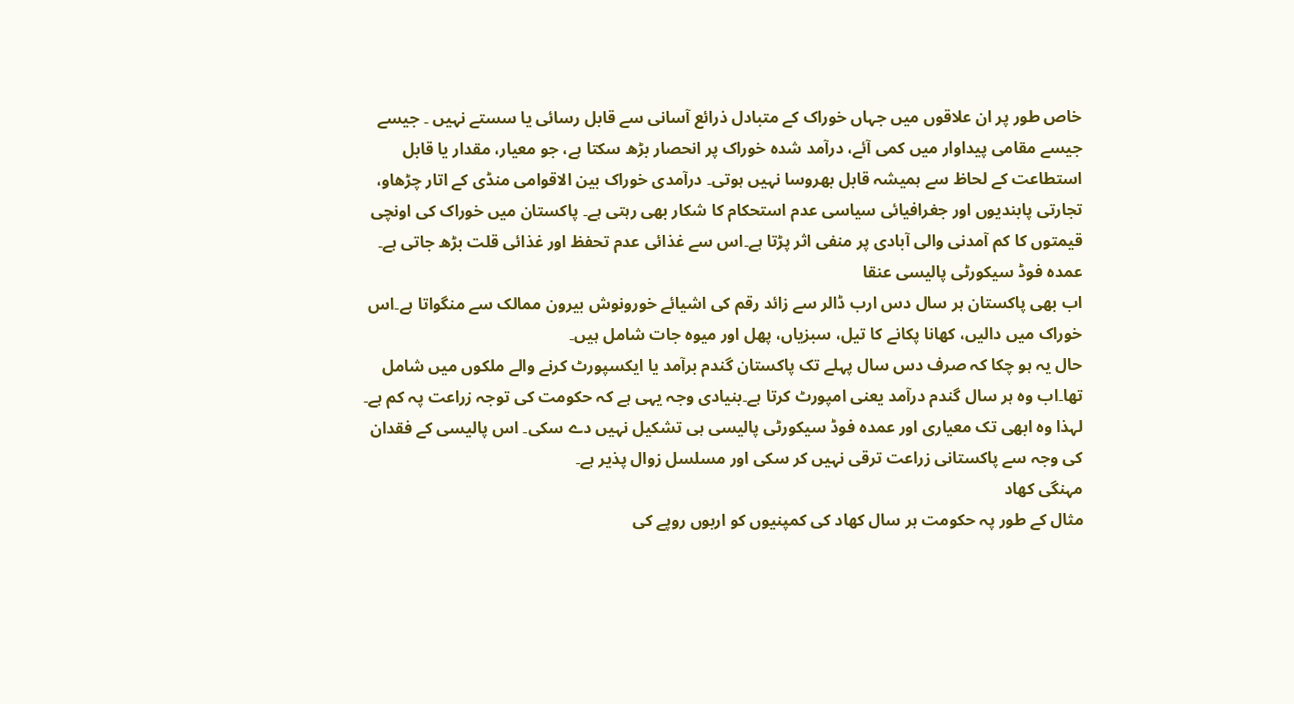خاص طور پر ان علاقوں میں جہاں خوراک کے متبادل ذرائع آسانی سے قابل رسائی یا سستے نہیں ۔ جیسے جیسے مقامی پیداوار میں کمی آئے، درآمد شدہ خوراک پر انحصار بڑھ سکتا ہے، جو معیار، مقدار یا قابل استطاعت کے لحاظ سے ہمیشہ قابل بھروسا نہیں ہوتی۔ درآمدی خوراک بین الاقوامی منڈی کے اتار چڑھاو، تجارتی پابندیوں اور جغرافیائی سیاسی عدم استحکام کا شکار بھی رہتی ہے۔ پاکستان میں خوراک کی اونچی قیمتوں کا کم آمدنی والی آبادی پر منفی اثر پڑتا ہے۔اس سے غذائی عدم تحفظ اور غذائی قلت بڑھ جاتی ہے۔
عمدہ فوڈ سیکورٹی پالیسی عنقا
اب بھی پاکستان ہر سال دس ارب ڈالر سے زائد رقم کی اشیائے خورونوش بیرون ممالک سے منگواتا ہے۔اس خوراک میں دالیں، کھانا پکانے کا تیل، سبزیاں، پھل اور میوہ جات شامل ہیں۔
حال یہ ہو چکا کہ صرف دس سال پہلے تک پاکستان گندم برآمد یا ایکسپورٹ کرنے والے ملکوں میں شامل تھا۔اب وہ ہر سال گندم درآمد یعنی امپورٹ کرتا ہے۔بنیادی وجہ یہی ہے کہ حکومت کی توجہ زراعت پہ کم ہے۔ لہذا وہ ابھی تک معیاری اور عمدہ فوڈ سیکورٹی پالیسی ہی تشکیل نہیں دے سکی۔ اس پالیسی کے فقدان کی وجہ سے پاکستانی زراعت ترقی نہیں کر سکی اور مسلسل زوال پذیر ہے۔
مہنگی کھاد
مثال کے طور پہ حکومت ہر سال کھاد کی کمپنیوں کو اربوں روپے کی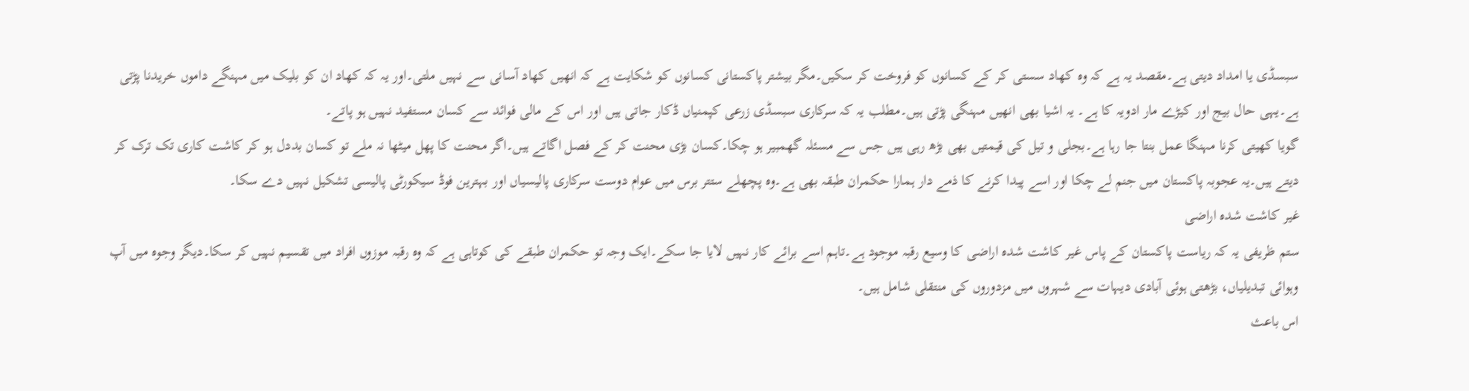سبسڈی یا امداد دیتی ہے۔مقصد یہ ہے کہ وہ کھاد سستی کر کے کسانوں کو فروخت کر سکیں۔مگر بیشتر پاکستانی کسانوں کو شکایت ہے کہ انھیں کھاد آسانی سے نہیں ملتی۔اور یہ کہ کھاد ان کو بلیک میں مہنگے داموں خریدنا پڑتی ہے۔یہی حال بیج اور کیڑے مار ادویہ کا ہے۔ یہ اشیا بھی انھیں مہنگی پڑتی ہیں۔مطلب یہ کہ سرکاری سبسڈی زرعی کپمنیاں ڈکار جاتی ہیں اور اس کے مالی فوائد سے کسان مستفید نہیں ہو پاتے۔
گویا کھیتی کرنا مہنگا عمل بنتا جا رہا ہے۔بجلی و تیل کی قیمتیں بھی بڑھ رہی ہیں جس سے مسئلہ گھمبیر ہو چکا۔کسان بڑی محنت کر کے فصل اگاتے ہیں۔اگر محنت کا پھل میٹھا نہ ملے تو کسان بددل ہو کر کاشت کاری تک ترک کر دیتے ہیں۔یہ عجوبہ پاکستان میں جنم لے چکا اور اسے پیدا کرنے کا ذمے دار ہمارا حکمران طبقہ بھی ہے۔وہ پچھلے ستتر برس میں عوام دوست سرکاری پالیسیاں اور بہترین فوڈ سیکورٹی پالیسی تشکیل نہیں دے سکا۔
غیر کاشت شدہ اراضی
ستم ظریفی یہ کہ ریاست پاکستان کے پاس غیر کاشت شدہ اراضی کا وسیع رقبہ موجود ہے۔تاہم اسے برائے کار نہیں لایا جا سکے۔ایک وجہ تو حکمران طبقے کی کوتاہی ہے کہ وہ رقبہ موزوں افراد میں تقسیم نہیں کر سکا۔دیگر وجوہ میں آپ وہوائی تبدیلیاں، بڑھتی ہوئی آبادی دیہات سے شہروں میں مزدوروں کی منتقلی شامل ہیں۔
اس باعث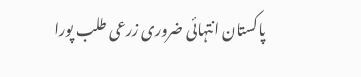پاکستان انتہائی ضروری زرعی طلب پورا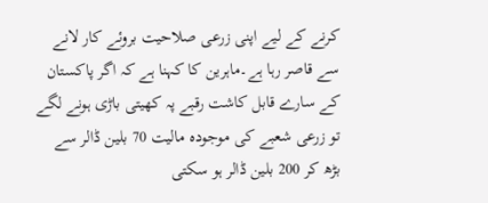کرنے کے لیے اپنی زرعی صلاحیت بروئے کار لانے سے قاصر رہا ہے۔ماہرین کا کہنا ہے کہ اگر پاکستان کے سارے قابل کاشت رقبے پہ کھیتی باڑی ہونے لگے تو زرعی شعبے کی موجودہ مالیت 70 بلین ڈالر سے بڑھ کر 200 بلین ڈالر ہو سکتی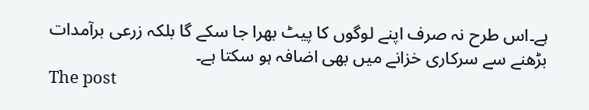ہے۔اس طرح نہ صرف اپنے لوگوں کا پیٹ بھرا جا سکے گا بلکہ زرعی برآمدات بڑھنے سے سرکاری خزانے میں بھی اضافہ ہو سکتا ہے۔
The post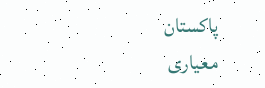پاکستان معیاری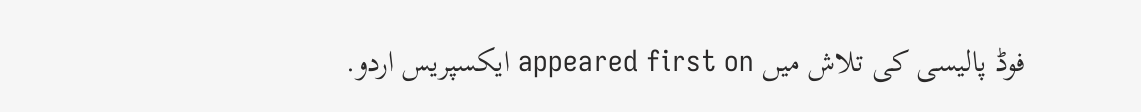فوڈ پالیسی کی تلاش میں appeared first on ایکسپریس اردو.